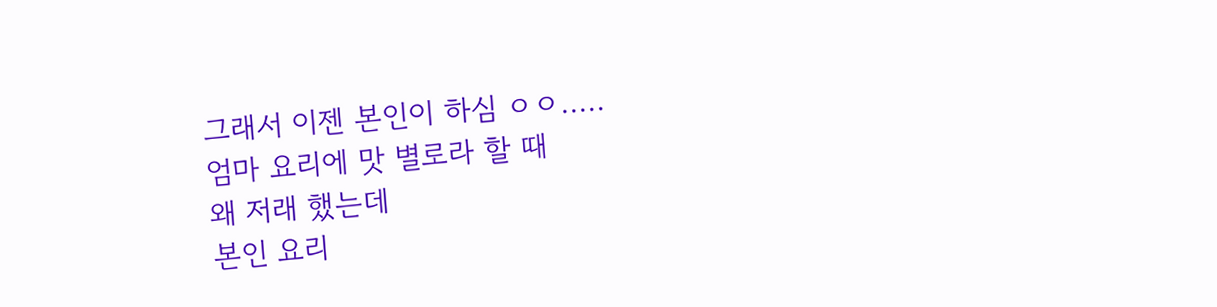그래서 이젠 본인이 하심 ㅇㅇ.....
엄마 요리에 맛 별로라 할 때
왜 저래 했는데
본인 요리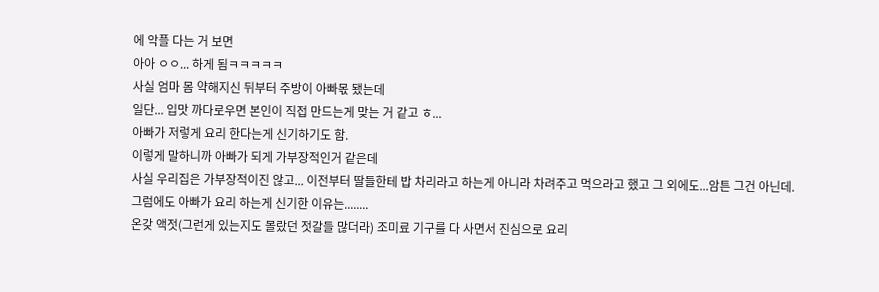에 악플 다는 거 보면
아아 ㅇㅇ... 하게 됨ㅋㅋㅋㅋㅋ
사실 엄마 몸 약해지신 뒤부터 주방이 아빠몫 됐는데
일단... 입맛 까다로우면 본인이 직접 만드는게 맞는 거 같고 ㅎ...
아빠가 저렇게 요리 한다는게 신기하기도 함.
이렇게 말하니까 아빠가 되게 가부장적인거 같은데
사실 우리집은 가부장적이진 않고... 이전부터 딸들한테 밥 차리라고 하는게 아니라 차려주고 먹으라고 했고 그 외에도...암튼 그건 아닌데.
그럼에도 아빠가 요리 하는게 신기한 이유는........
온갖 액젓(그런게 있는지도 몰랐던 젓갈들 많더라) 조미료 기구를 다 사면서 진심으로 요리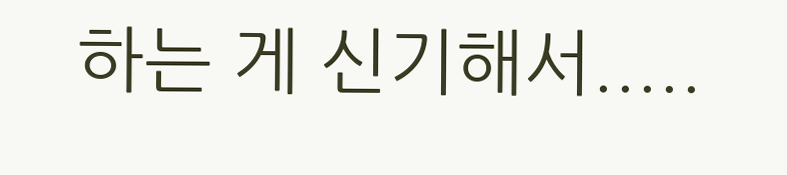하는 게 신기해서.....